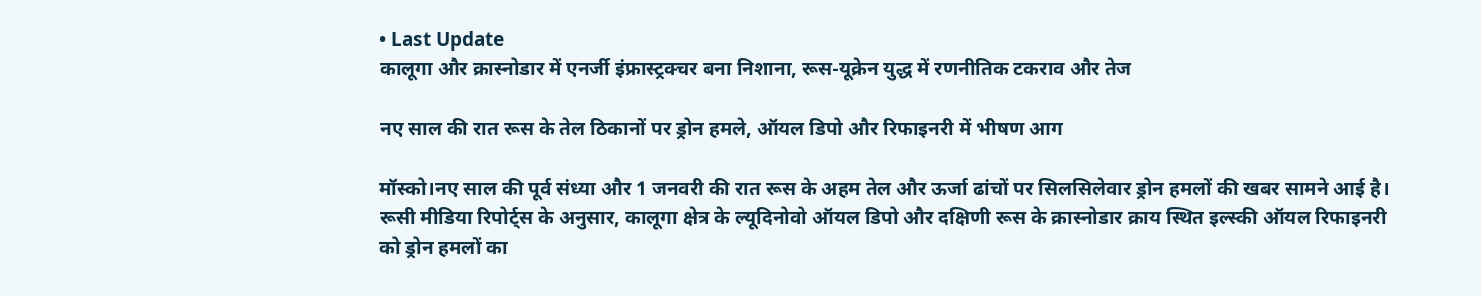• Last Update
कालूगा और क्रास्नोडार में एनर्जी इंफ्रास्ट्रक्चर बना निशाना, रूस-यूक्रेन युद्ध में रणनीतिक टकराव और तेज

नए साल की रात रूस के तेल ठिकानों पर ड्रोन हमले, ऑयल डिपो और रिफाइनरी में भीषण आग

मॉस्को।नए साल की पूर्व संध्या और 1 जनवरी की रात रूस के अहम तेल और ऊर्जा ढांचों पर सिलसिलेवार ड्रोन हमलों की खबर सामने आई है। रूसी मीडिया रिपोर्ट्स के अनुसार, कालूगा क्षेत्र के ल्यूदिनोवो ऑयल डिपो और दक्षिणी रूस के क्रास्नोडार क्राय स्थित इल्स्की ऑयल रिफाइनरी को ड्रोन हमलों का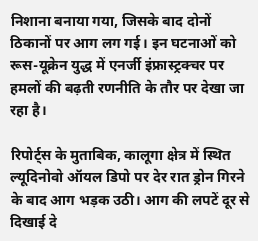निशाना बनाया गया, जिसके बाद दोनों ठिकानों पर आग लग गई। इन घटनाओं को रूस-यूक्रेन युद्ध में एनर्जी इंफ्रास्ट्रक्चर पर हमलों की बढ़ती रणनीति के तौर पर देखा जा रहा है।

रिपोर्ट्स के मुताबिक, कालूगा क्षेत्र में स्थित ल्यूदिनोवो ऑयल डिपो पर देर रात ड्रोन गिरने के बाद आग भड़क उठी। आग की लपटें दूर से दिखाई दे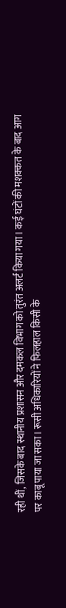रही थीं, जिसके बाद स्थानीय प्रशासन और दमकल विभाग को तुरंत अलर्ट किया गया। कई घंटों की मशक्कत के बाद आग पर काबू पाया जा सका। रूसी अधिकारियों ने फिलहाल किसी के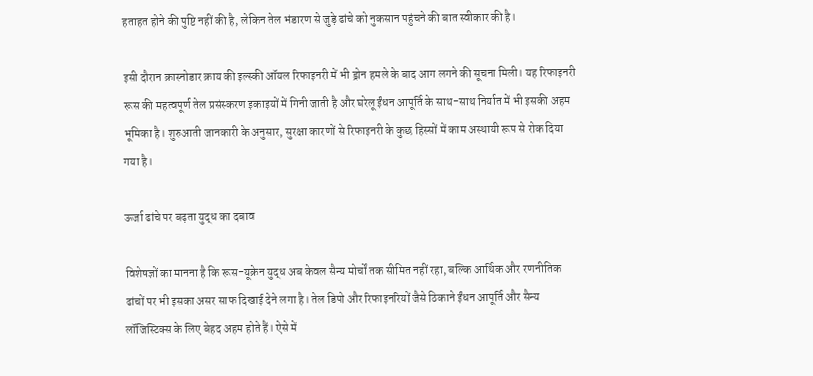हताहत होने की पुष्टि नहीं की है, लेकिन तेल भंडारण से जुड़े ढांचे को नुकसान पहुंचने की बात स्वीकार की है।

इसी दौरान क्रास्नोडार क्राय की इल्स्की ऑयल रिफाइनरी में भी ड्रोन हमले के बाद आग लगने की सूचना मिली। यह रिफाइनरी रूस की महत्वपूर्ण तेल प्रसंस्करण इकाइयों में गिनी जाती है और घरेलू ईंधन आपूर्ति के साथ-साथ निर्यात में भी इसकी अहम भूमिका है। शुरुआती जानकारी के अनुसार, सुरक्षा कारणों से रिफाइनरी के कुछ हिस्सों में काम अस्थायी रूप से रोक दिया गया है।

ऊर्जा ढांचे पर बढ़ता युद्ध का दबाव

विशेषज्ञों का मानना है कि रूस-यूक्रेन युद्ध अब केवल सैन्य मोर्चों तक सीमित नहीं रहा, बल्कि आर्थिक और रणनीतिक ढांचों पर भी इसका असर साफ दिखाई देने लगा है। तेल डिपो और रिफाइनरियों जैसे ठिकाने ईंधन आपूर्ति और सैन्य लॉजिस्टिक्स के लिए बेहद अहम होते हैं। ऐसे में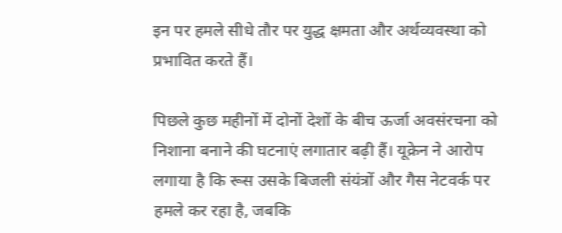इन पर हमले सीधे तौर पर युद्ध क्षमता और अर्थव्यवस्था को प्रभावित करते हैं।

पिछले कुछ महीनों में दोनों देशों के बीच ऊर्जा अवसंरचना को निशाना बनाने की घटनाएं लगातार बढ़ी हैं। यूक्रेन ने आरोप लगाया है कि रूस उसके बिजली संयंत्रों और गैस नेटवर्क पर हमले कर रहा है, जबकि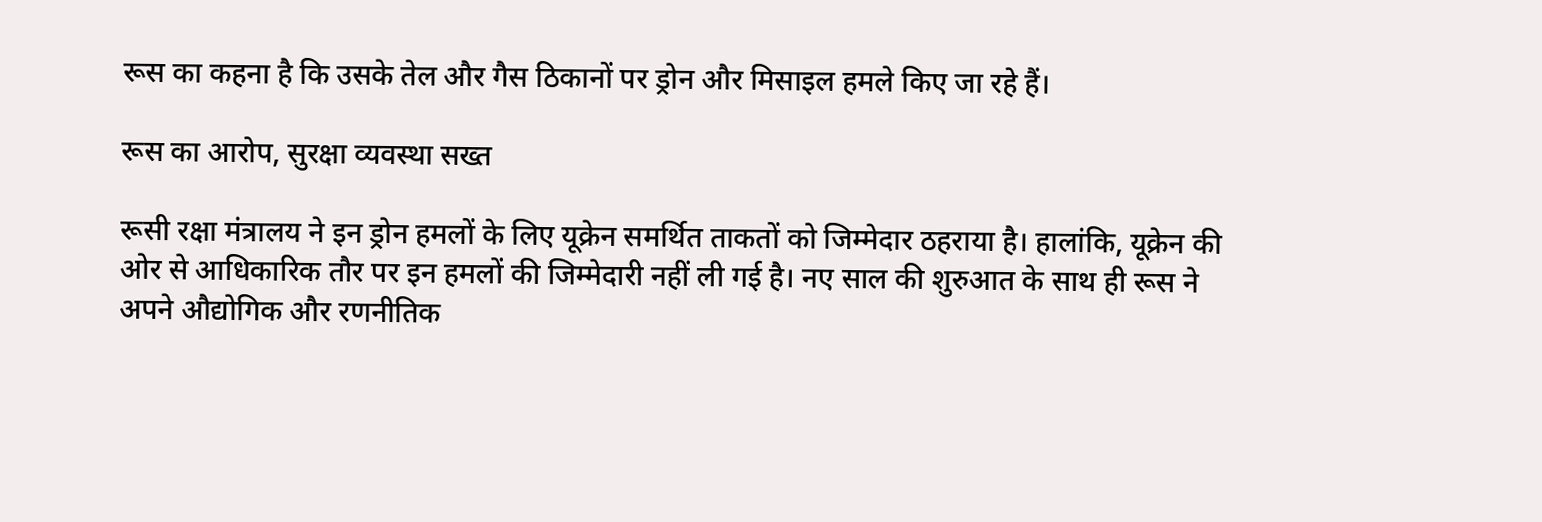रूस का कहना है कि उसके तेल और गैस ठिकानों पर ड्रोन और मिसाइल हमले किए जा रहे हैं।

रूस का आरोप, सुरक्षा व्यवस्था सख्त

रूसी रक्षा मंत्रालय ने इन ड्रोन हमलों के लिए यूक्रेन समर्थित ताकतों को जिम्मेदार ठहराया है। हालांकि, यूक्रेन की ओर से आधिकारिक तौर पर इन हमलों की जिम्मेदारी नहीं ली गई है। नए साल की शुरुआत के साथ ही रूस ने अपने औद्योगिक और रणनीतिक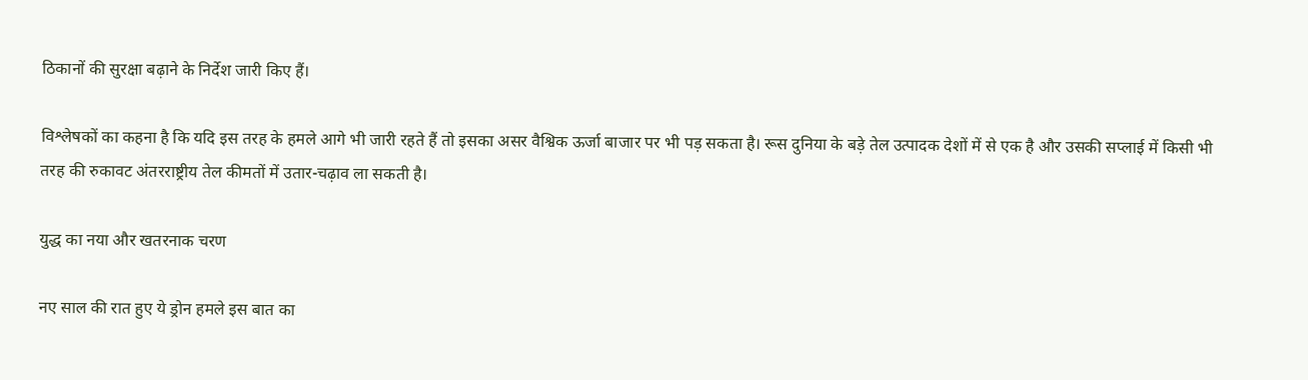ठिकानों की सुरक्षा बढ़ाने के निर्देश जारी किए हैं।

विश्लेषकों का कहना है कि यदि इस तरह के हमले आगे भी जारी रहते हैं तो इसका असर वैश्विक ऊर्जा बाजार पर भी पड़ सकता है। रूस दुनिया के बड़े तेल उत्पादक देशों में से एक है और उसकी सप्लाई में किसी भी तरह की रुकावट अंतरराष्ट्रीय तेल कीमतों में उतार-चढ़ाव ला सकती है।

युद्ध का नया और खतरनाक चरण

नए साल की रात हुए ये ड्रोन हमले इस बात का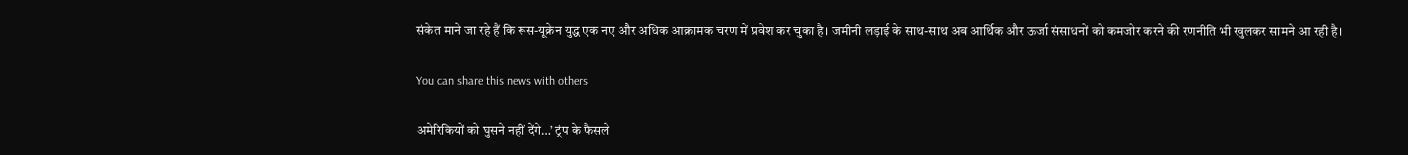संकेत माने जा रहे हैं कि रूस-यूक्रेन युद्ध एक नए और अधिक आक्रामक चरण में प्रवेश कर चुका है। जमीनी लड़ाई के साथ-साथ अब आर्थिक और ऊर्जा संसाधनों को कमजोर करने की रणनीति भी खुलकर सामने आ रही है।

You can share this news with others

अमेरिकियों को घुसने नहीं देंगे…’ ट्रंप के फैसले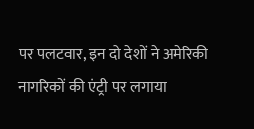पर पलटवार, इन दो देशों ने अमेरिकी नागरिकों की एंट्री पर लगाया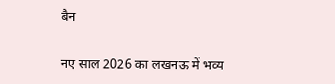बैन

नए साल 2026 का लखनऊ में भव्य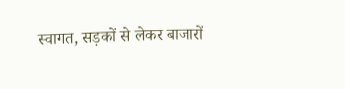स्वागत, सड़कों से लेकर बाजारों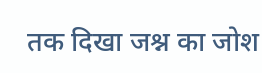तक दिखा जश्न का जोश